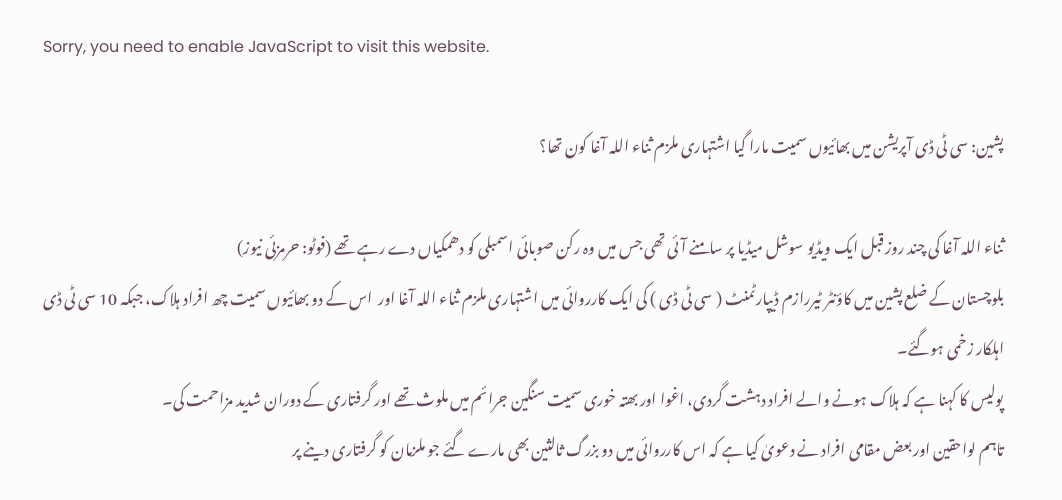Sorry, you need to enable JavaScript to visit this website.

پشین: سی ٹی ڈی آپریشن میں بھائیوں سمیت مارا گیا اشتہاری ملزم ثناء اللہ آغا کون تھا؟

ثناء اللہ آغا کی چند روز قبل ایک ویڈیو سوشل میڈیا پر سامنے آئی تھی جس میں وہ رکن صوبائی اسمبلی کو دھمکیاں دے رہے تھے (فوٹو: حرمزئی نیوز)
بلوچستان کے ضلع پشین میں کاؤنٹر ٹیررازم ڈیپارٹمنٹ ( سی ٹی ڈی ) کی ایک کارروائی میں اشتہاری ملزم ثناء اللہ آغا اور  اس کے دو بھائیوں سمیت چھ افراد ہلاک، جبکہ 10 سی ٹی ڈی اہلکار زخمی ہوگئے۔
پولیس کا کہنا ہے کہ ہلاک ہونے والے افراد دہشت گردی، اغوا اور بھتہ خوری سمیت سنگین جرائم میں ملوث تھے اور گرفتاری کے دوران شدید مزاحمت کی۔
تاہم لواحقین اور بعض مقامی افراد نے دعویٰ کیا ہے کہ اس کارروائی میں دو بزرگ ثالثین بھی مارے گئے جو ملزمان کو گرفتاری دینے پر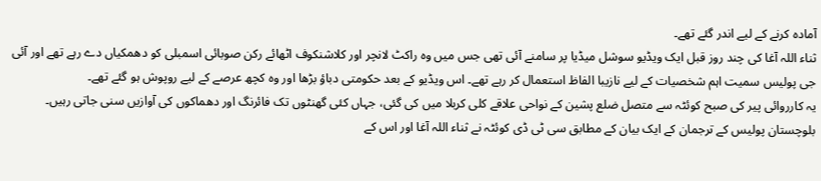آمادہ کرنے کے لیے اندر گئے تھے۔
ثناء اللہ آغا کی چند روز قبل ایک ویڈیو سوشل میڈیا پر سامنے آئی تھی جس میں وہ راکٹ لانچر اور کلاشنکوف اٹھائے رکن صوبائی اسمبلی کو دھمکیاں دے رہے تھے اور آئی جی پولیس سمیت اہم شخصیات کے لیے نازیبا الفاظ استعمال کر رہے تھے۔ اس ویڈیو کے بعد حکومتی دباؤ بڑھا اور وہ کچھ عرصے کے لیے روپوش ہو گئے تھے۔
یہ کارروائی پیر کی صبح کوئٹہ سے متصل ضلع پشین کے نواحی علاقے کلی کربلا میں کی گئی، جہاں کئی گھنٹوں تک فائرنگ اور دھماکوں کی آوازیں سنی جاتی رہیں۔ بلوچستان پولیس کے ترجمان کے ایک بیان کے مطابق سی ٹی ڈی کوئٹہ نے ثناء اللہ آغا اور اس کے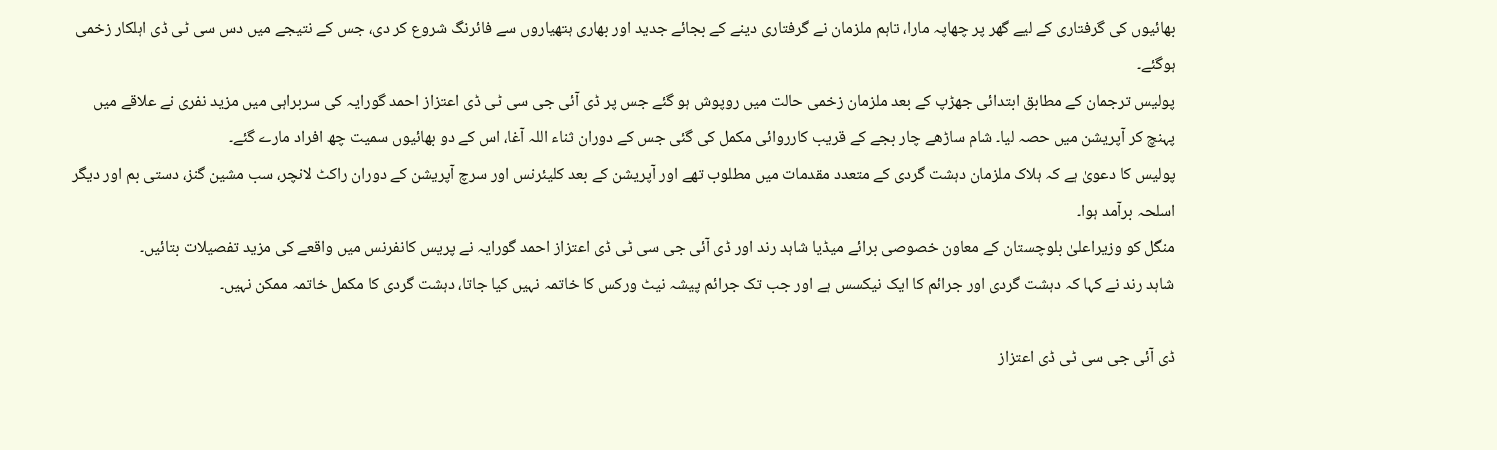بھائیوں کی گرفتاری کے لیے گھر پر چھاپہ مارا، تاہم ملزمان نے گرفتاری دینے کے بجائے جدید اور بھاری ہتھیاروں سے فائرنگ شروع کر دی، جس کے نتیجے میں دس سی ٹی ڈی اہلکار زخمی ہوگئے۔
پولیس ترجمان کے مطابق ابتدائی جھڑپ کے بعد ملزمان زخمی حالت میں روپوش ہو گئے جس پر ڈی آئی جی سی ٹی ڈی اعتزاز احمد گورایہ کی سربراہی میں مزید نفری نے علاقے میں پہنچ کر آپریشن میں حصہ لیا۔ شام ساڑھے چار بجے کے قریب کارروائی مکمل کی گئی جس کے دوران ثناء اللہ آغا، اس کے دو بھائیوں سمیت چھ افراد مارے گئے۔
پولیس کا دعویٰ ہے کہ ہلاک ملزمان دہشت گردی کے متعدد مقدمات میں مطلوب تھے اور آپریشن کے بعد کلیئرنس اور سرچ آپریشن کے دوران راکٹ لانچر، سب مشین گنز، دستی بم اور دیگر اسلحہ برآمد ہوا۔
منگل کو وزیراعلیٰ بلوچستان کے معاون خصوصی برائے میڈیا شاہد رند اور ڈی آئی جی سی ٹی ڈی اعتزاز احمد گورایہ نے پریس کانفرنس میں واقعے کی مزید تفصیلات بتائیں۔
شاہد رند نے کہا کہ دہشت گردی اور جرائم کا ایک نیکسس ہے اور جب تک جرائم پیشہ نیٹ ورکس کا خاتمہ نہیں کیا جاتا، دہشت گردی کا مکمل خاتمہ ممکن نہیں۔

ڈی آئی جی سی ٹی ڈی اعتزاز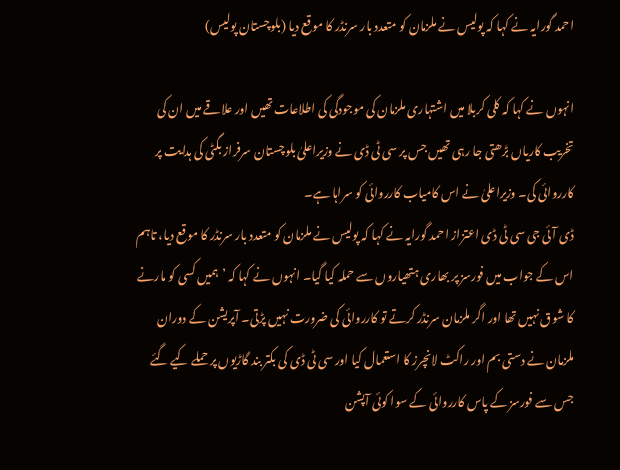احمد گورایہ نے کہا کہ پولیس نے ملزمان کو متعدد بار سرنڈر کا موقع دیا (بلوچستان پولیس)

انہوں نے کہا کہ کلی کربلا میں اشتہاری ملزمان کی موجودگی کی اطلاعات تھیں اور علاقے میں ان کی تخریب کاریاں بڑھتی جا رہی تھیں جس پر سی ٹی ڈی نے وزیراعلیٰ بلوچستان سرفراز بگٹی کی ہدایت پر کارروائی کی۔ وزیراعلیٰ نے اس کامیاب کارروائی کو سراہا ہے۔
ڈی آئی جی سی ٹی ڈی اعتزاز احمد گورایہ نے کہا کہ پولیس نے ملزمان کو متعدد بار سرنڈر کا موقع دیا، تاہم اس کے جواب میں فورسز پر بھاری ہتھیاروں سے حملہ کیا گیا۔ انہوں نے کہا کہ ’ہمیں کسی کو مارنے کا شوق نہیں تھا اور اگر ملزمان سرنڈر کرتے تو کارروائی کی ضرورت نہیں پڑتی۔ آپریشن کے دوران ملزمان نے دستی بم اور راکٹ لانچرز کا استعمال کیا اور سی ٹی ڈی کی بکتر بند گاڑیوں پر حملے کیے گئے  جس سے فورسز کے پاس کارروائی کے سوا کوئی آپشن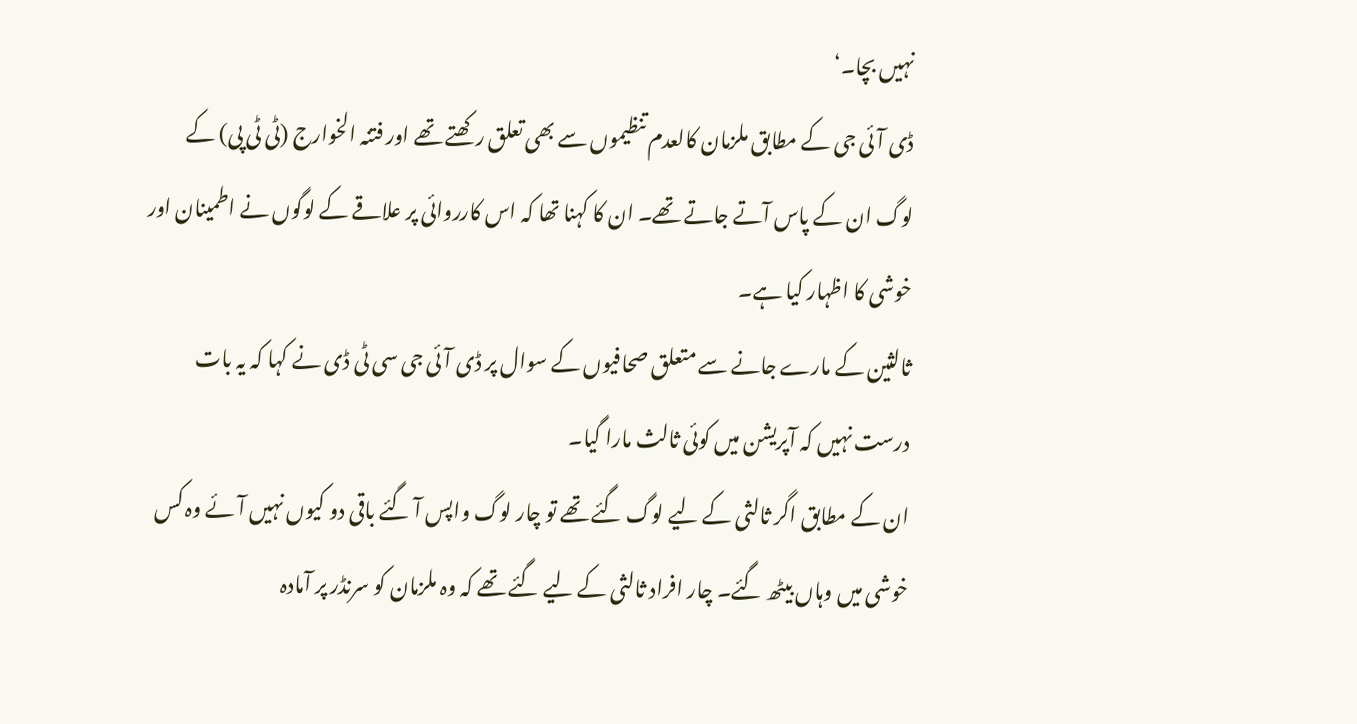نہیں بچا۔‘
ڈی آئی جی کے مطابق ملزمان کالعدم تنظیموں سے بھی تعلق رکھتے تھے اور فتنہ الخوارج (ٹی ٹی پی) کے لوگ ان کے پاس آتے جاتے تھے۔ ان کا کہنا تھا کہ اس کارروائی پر علاقے کے لوگوں نے اطمینان اور خوشی کا اظہار کیا ہے۔
ثالثین کے مارے جانے سے متعلق صحافیوں کے سوال پر ڈی آئی جی سی ٹی ڈی نے کہا کہ یہ بات درست نہیں کہ آپریشن میں کوئی ثالث مارا گیا۔
ان کے مطابق اگر ثالثی کے لیے لوگ گئے تھے تو چار لوگ واپس آ گئے باقی دو کیوں نہیں آئے وہ کس خوشی میں وہاں بیٹھ گئے۔ چار افراد ثالثی کے لیے گئے تھے کہ وہ ملزمان کو سرنڈر پر آمادہ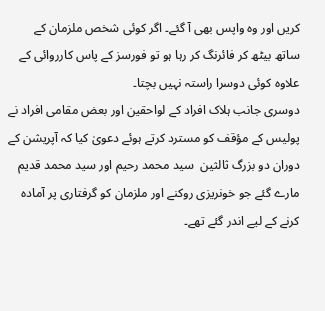کریں اور وہ واپس بھی آ گئے۔ اگر کوئی شخص ملزمان کے ساتھ بیٹھ کر فائرنگ کر رہا ہو تو فورسز کے پاس کارروائی کے علاوہ کوئی دوسرا راستہ نہیں بچتا۔
دوسری جانب ہلاک افراد کے لواحقین اور بعض مقامی افراد نے پولیس کے مؤقف کو مسترد کرتے ہوئے دعویٰ کیا کہ آپریشن کے دوران دو بزرگ ثالثین  سید محمد رحیم اور سید محمد قدیم مارے گئے جو خونریزی روکنے اور ملزمان کو گرفتاری پر آمادہ کرنے کے لیے اندر گئے تھے۔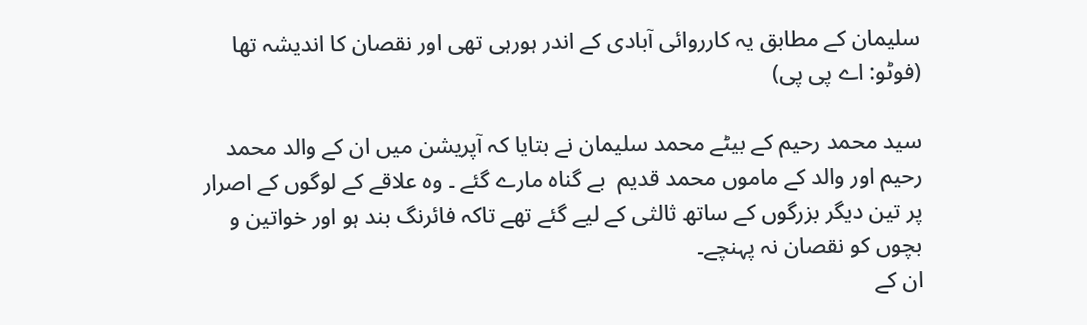سلیمان کے مطابق یہ کارروائی آبادی کے اندر ہورہی تھی اور نقصان کا اندیشہ تھا (فوٹو: اے پی پی)

سید محمد رحیم کے بیٹے محمد سلیمان نے بتایا کہ آپریشن میں ان کے والد محمد رحیم اور والد کے ماموں محمد قدیم  بے گناہ مارے گئے ۔ وہ علاقے کے لوگوں کے اصرار پر تین دیگر بزرگوں کے ساتھ ثالثی کے لیے گئے تھے تاکہ فائرنگ بند ہو اور خواتین و بچوں کو نقصان نہ پہنچے۔
ان کے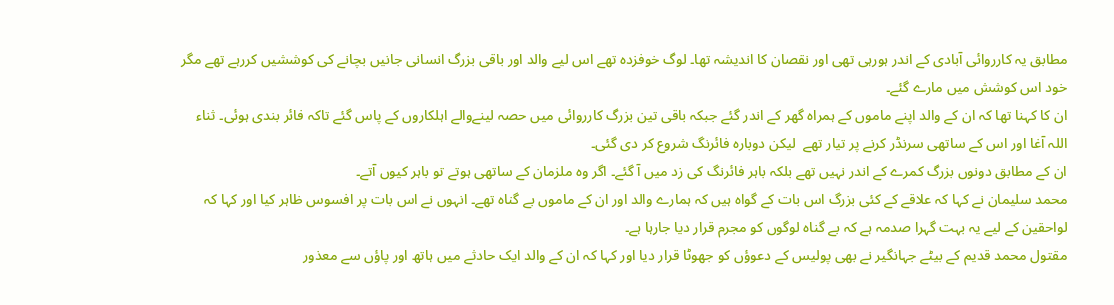مطابق یہ کارروائی آبادی کے اندر ہورہی تھی اور نقصان کا اندیشہ تھا۔ لوگ خوفزدہ تھے اس لیے والد اور باقی بزرگ انسانی جانیں بچانے کی کوششیں کررہے تھے مگر خود اس کوشش میں مارے گئے۔
ان کا کہنا تھا کہ ان کے والد اپنے ماموں کے ہمراہ گھر کے اندر گئے جبکہ باقی تین بزرگ کارروائی میں حصہ لینےوالے اہلکاروں کے پاس گئے تاکہ فائر بندی ہوئی۔ ثناء اللہ آغا اور اس کے ساتھی سرنڈر کرنے پر تیار تھے  لیکن دوبارہ فائرنگ شروع کر دی گئی۔
ان کے مطابق دونوں بزرگ کمرے کے اندر نہیں تھے بلکہ باہر فائرنگ کی زد میں آ گئے۔ اگر وہ ملزمان کے ساتھی ہوتے تو باہر کیوں آتے۔
محمد سلیمان نے کہا کہ علاقے کے کئی بزرگ اس بات کے گواہ ہیں کہ ہمارے والد اور ان کے ماموں بے گناہ تھے۔ انہوں نے اس بات پر افسوس ظاہر کیا اور کہا کہ لواحقین کے لیے یہ بہت گہرا صدمہ ہے کہ بے گناہ لوگوں کو مجرم قرار دیا جارہا ہے۔
مقتول محمد قدیم کے بیٹے جہانگیر نے بھی پولیس کے دعوؤں کو جھوٹا قرار دیا اور کہا کہ ان کے والد ایک حادثے میں ہاتھ اور پاؤں سے معذور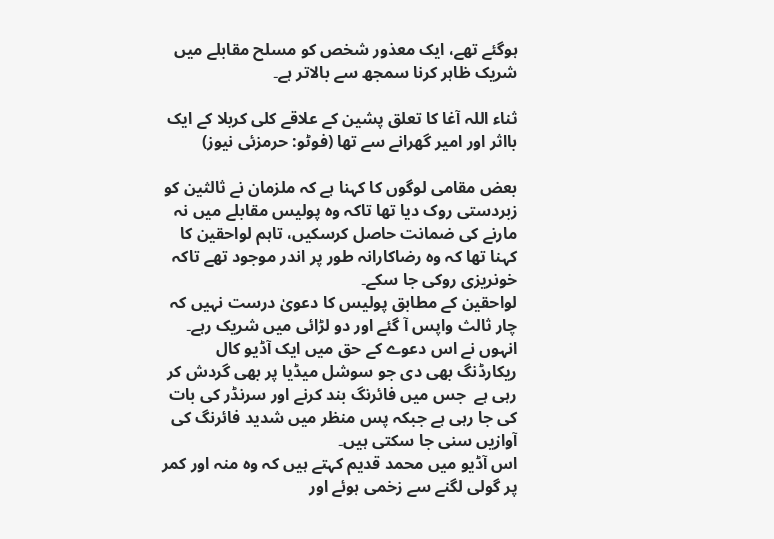ہوگئے تھے، ایک معذور شخص کو مسلح مقابلے میں شریک ظاہر کرنا سمجھ سے بالاتر ہے۔

ثناء اللہ آغا کا تعلق پشین کے علاقے کلی کربلا کے ایک بااثر اور امیر گھرانے سے تھا (فوٹو: حرمزئی نیوز)

بعض مقامی لوگوں کا کہنا ہے کہ ملزمان نے ثالثین کو زبردستی روک دیا تھا تاکہ وہ پولیس مقابلے میں نہ مارنے کی ضمانت حاصل کرسکیں، تاہم لواحقین کا کہنا تھا کہ وہ رضاکارانہ طور پر اندر موجود تھے تاکہ خونریزی روکی جا سکے۔
لواحقین کے مطابق پولیس کا دعویٰ درست نہیں کہ چار ثالث واپس آ گئے اور دو لڑائی میں شریک رہے۔ انہوں نے اس دعوے کے حق میں ایک آڈیو کال ریکارڈنگ بھی دی جو سوشل میڈیا پر بھی گردش کر رہی ہے  جس میں فائرنگ بند کرنے اور سرنڈر کی بات کی جا رہی ہے جبکہ پس منظر میں شدید فائرنگ کی آوازیں سنی جا سکتی ہیں۔
اس آڈیو میں محمد قدیم کہتے ہیں کہ وہ منہ اور کمر پر گولی لگنے سے زخمی ہوئے اور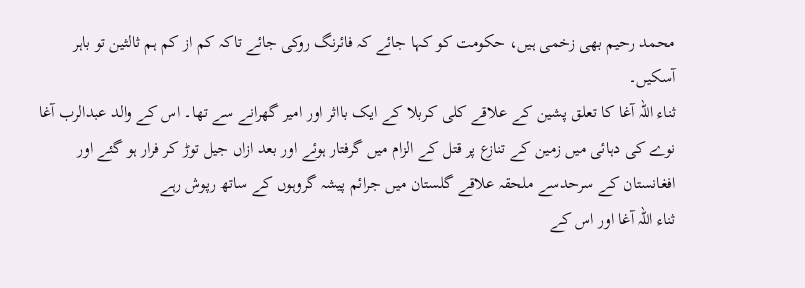محمد رحیم بھی زخمی ہیں، حکومت کو کہا جائے کہ فائرنگ روکی جائے تاکہ کم از کم ہم ثالثین تو باہر آسکیں۔
ثناء اللہ آغا کا تعلق پشین کے علاقے کلی کربلا کے ایک بااثر اور امیر گھرانے سے تھا۔ اس کے والد عبدالرب آغا نوے کی دہائی میں زمین کے تنازع پر قتل کے الزام میں گرفتار ہوئے اور بعد ازاں جیل توڑ کر فرار ہو گئے اور افغانستان کے سرحدسے ملحقہ علاقے گلستان میں جرائم پیشہ گروہوں کے ساتھ رپوش رہے
ثناء اللہ آغا اور اس کے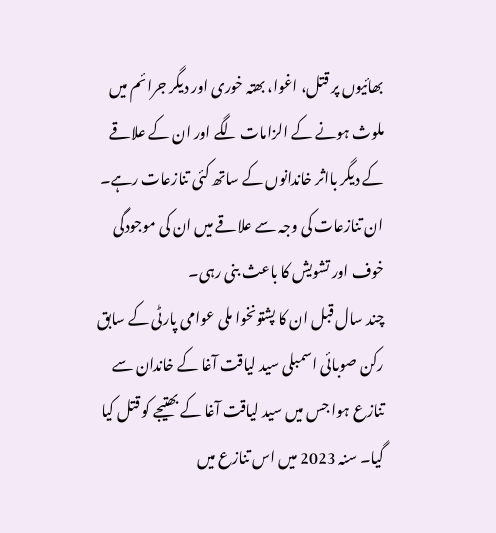بھائیوں پر قتل، اغوا، بھتہ خوری اور دیگر جرائم میں ملوث ہونے کے الزامات لگے اور ان کے علاقے کے دیگر بااثر خاندانوں کے ساتھ کئی تنازعات رہے۔ ان تنازعات کی وجہ سے علاقے میں ان کی موجودگی خوف اور تشویش کا باعث بنی رہی۔
چند سال قبل ان کا پشتونخوا ملی عوامی پارٹی کے سابق رکن صوبائی اسمبلی سید لیاقت آغا کے خاندان سے تنازع ہوا جس میں سید لیاقت آغا کے بھتیجے کو قتل کیا گیا۔ سنہ 2023 میں اس تنازع میں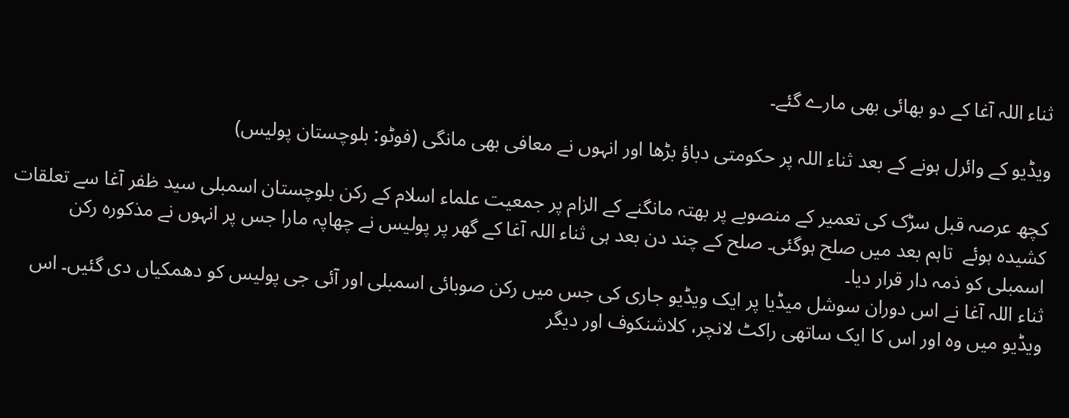ثناء اللہ آغا کے دو بھائی بھی مارے گئے۔

ویڈیو کے وائرل ہونے کے بعد ثناء اللہ پر حکومتی دباؤ بڑھا اور انہوں نے معافی بھی مانگی (فوٹو: بلوچستان پولیس)

کچھ عرصہ قبل سڑک کی تعمیر کے منصوبے پر بھتہ مانگنے کے الزام پر جمعیت علماء اسلام کے رکن بلوچستان اسمبلی سید ظفر آغا سے تعلقات کشیدہ ہوئے  تاہم بعد میں صلح ہوگئی۔ صلح کے چند دن بعد ہی ثناء اللہ آغا کے گھر پر پولیس نے چھاپہ مارا جس پر انہوں نے مذکورہ رکن اسمبلی کو ذمہ دار قرار دیا۔
ثناء اللہ آغا نے اس دوران سوشل میڈیا پر ایک ویڈیو جاری کی جس میں رکن صوبائی اسمبلی اور آئی جی پولیس کو دھمکیاں دی گئیں۔ اس ویڈیو میں وہ اور اس کا ایک ساتھی راکٹ لانچر، کلاشنکوف اور دیگر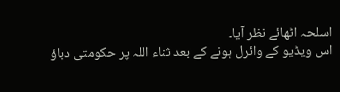اسلحہ اٹھائے نظر آیا۔
اس ویڈیو کے وائرل ہونے کے بعد ثناء اللہ پر حکومتی دباؤ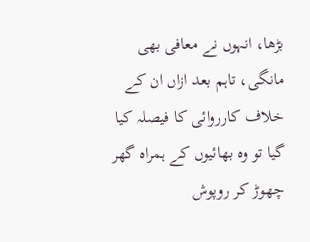بڑھا، انہوں نے معافی بھی مانگی، تاہم بعد ازاں ان کے خلاف کارروائی کا فیصلہ کیا گیا تو وہ بھائیوں کے ہمراہ گھر چھوڑ کر روپوش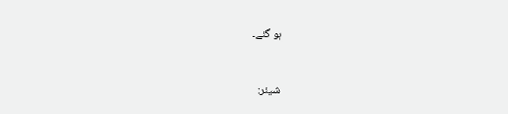ہو گئے۔



شیئر: